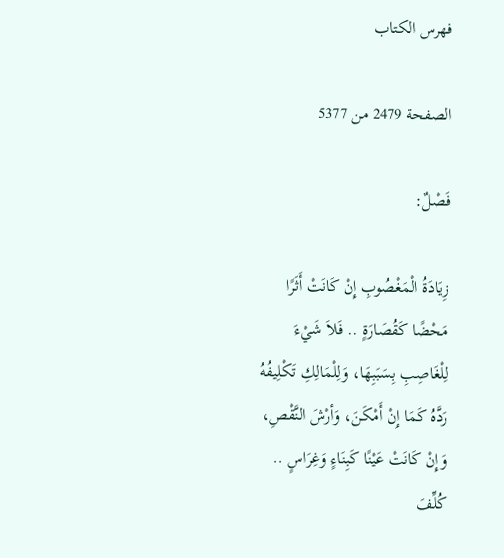فهرس الكتاب

الصفحة 2479 من 5377

فَصْلٌ:

زِيَادَةُ الْمَغْصُوبِ إِنْ كَانَتْ أَثَرًا مَحْضًا كَقُصَارَةٍ .. فَلاَ شَيْءَ لِلْغَاصِبِ بِسَبَبِهَا، وَلِلْمَالِكِ تَكْلِيفُهُ رَدَّهُ كَمَا إِنْ أَمْكَنَ، وَأرْشَ النَّقْصِ، وَإِنْ كَانَتْ عَيْنًا كَبِنَاءٍ وَغِرَاسٍ .. كُلِّفَ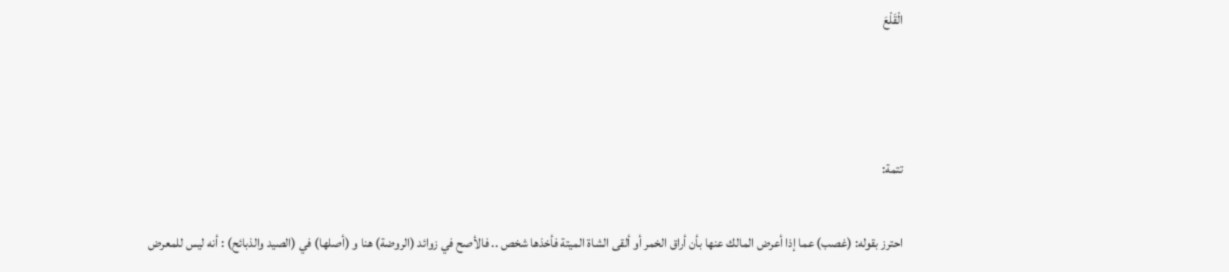الْقَلْعَ



تتمة:

احترز بقوله: (غصب) عما إذا أعرض المالك عنها بأن أراق الخمر أو ألقى الشاة الميتة فأخذها شخص .. فالأصح في زوائد (الروضة) هنا و (أصلها) في (الصيد والذبائح) : أنه ليس للمعرض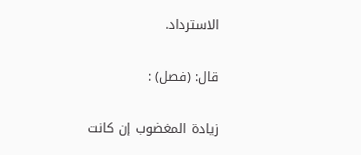الاسترداد.

قال: (فصل) :

زيادة المغضوب إن كانت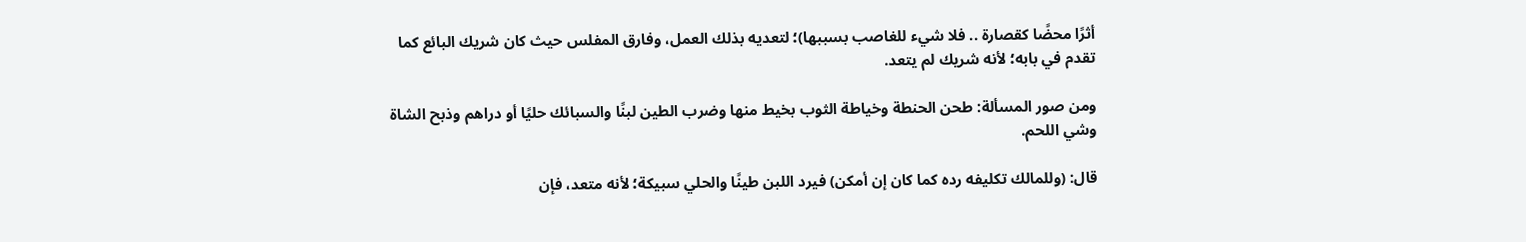أثرًا محضًا كقصارة .. فلا شيء للغاصب بسببها)؛ لتعديه بذلك العمل، وفارق المفلس حيث كان شريك البائع كما تقدم في بابه؛ لأنه شريك لم يتعد.

ومن صور المسألة: طحن الحنطة وخياطة الثوب بخيط منها وضرب الطين لبنًا والسبائك حليًا أو دراهم وذبح الشاة وشي اللحم.

قال: (وللمالك تكليفه رده كما كان إن أمكن) فيرد اللبن طينًا والحلي سبيكة؛ لأنه متعد، فإن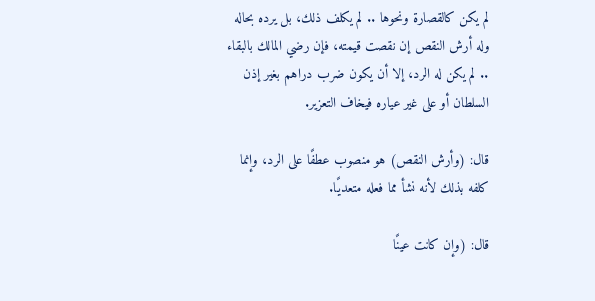لم يكن كالقصارة ونحوها .. لم يكلف ذلك، بل يرده بحاله وله أرش النقص إن نقصت قيمته، فإن رضي المالك بالبقاء .. لم يكن له الرد، إلا أن يكون ضرب دراهم بغير إذن السلطان أو على غير عياره فيخاف التعزير.

قال: (وأرش النقص) هو منصوب عطفًا على الرد، وإنما كلفه بذلك لأنه نشأ مما فعله متعديًا.

قال: (وإن كانت عينًا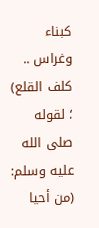كبناء وغراس .. كلف القلع) ؛ لقوله صلى الله عليه وسلم: (من أحيا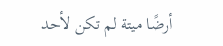أرضًا ميتة لم تكن لأحد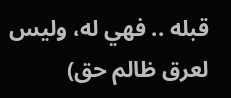قبله .. فهي له، وليس لعرق ظالم حق)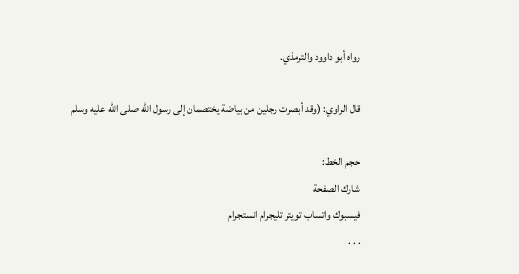رواه أبو داوود والترمذي.

قال الراوي: (وقد أبصرت رجلين من بياضة يختصمان إلى رسول الله صلى الله عليه وسلم

حجم الخط:
شارك الصفحة
فيسبوك واتساب تويتر تليجرام انستجرام
. . .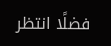فضلًا انتظر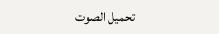تحميل الصوت